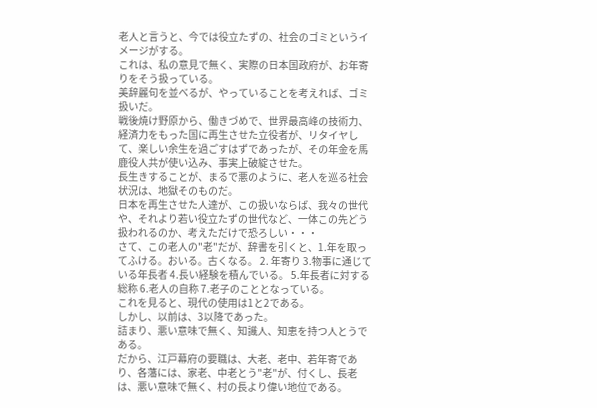老人と言うと、今では役立たずの、社会のゴミというイメージがする。
これは、私の意見で無く、実際の日本国政府が、お年寄りをそう扱っている。
美辞麗句を並べるが、やっていることを考えれば、ゴミ扱いだ。
戦後焼け野原から、働きづめで、世界最高峰の技術力、経済力をもった国に再生させた立役者が、リタイヤして、楽しい余生を過ごすはずであったが、その年金を馬鹿役人共が使い込み、事実上破綻させた。
長生きすることが、まるで悪のように、老人を巡る社会状況は、地獄そのものだ。
日本を再生させた人達が、この扱いならば、我々の世代や、それより若い役立たずの世代など、一体この先どう扱われるのか、考えただけで恐ろしい・・・
さて、この老人の"老"だが、辞書を引くと、1.年を取ってふける。おいる。古くなる。 2. 年寄り 3.物事に通じている年長者 4.長い経験を積んでいる。 5.年長者に対する総称 6.老人の自称 7.老子のこととなっている。
これを見ると、現代の使用は1と2である。
しかし、以前は、3以降であった。
詰まり、悪い意味で無く、知識人、知恵を持つ人とうである。
だから、江戸幕府の要職は、大老、老中、若年寄であり、各藩には、家老、中老とう"老"が、付くし、長老は、悪い意味で無く、村の長より偉い地位である。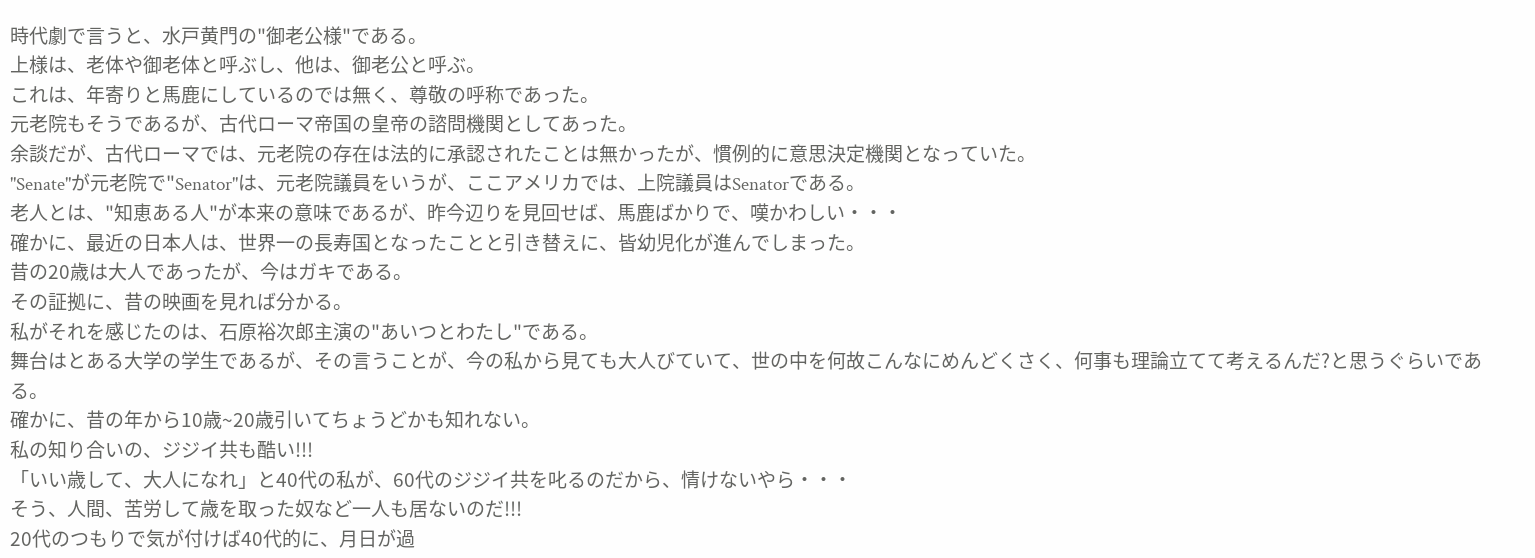時代劇で言うと、水戸黄門の"御老公様"である。
上様は、老体や御老体と呼ぶし、他は、御老公と呼ぶ。
これは、年寄りと馬鹿にしているのでは無く、尊敬の呼称であった。
元老院もそうであるが、古代ローマ帝国の皇帝の諮問機関としてあった。
余談だが、古代ローマでは、元老院の存在は法的に承認されたことは無かったが、慣例的に意思決定機関となっていた。
"Senate"が元老院で"Senator"は、元老院議員をいうが、ここアメリカでは、上院議員はSenatorである。
老人とは、"知恵ある人"が本来の意味であるが、昨今辺りを見回せば、馬鹿ばかりで、嘆かわしい・・・
確かに、最近の日本人は、世界一の長寿国となったことと引き替えに、皆幼児化が進んでしまった。
昔の20歳は大人であったが、今はガキである。
その証拠に、昔の映画を見れば分かる。
私がそれを感じたのは、石原裕次郎主演の"あいつとわたし"である。
舞台はとある大学の学生であるが、その言うことが、今の私から見ても大人びていて、世の中を何故こんなにめんどくさく、何事も理論立てて考えるんだ?と思うぐらいである。
確かに、昔の年から10歳~20歳引いてちょうどかも知れない。
私の知り合いの、ジジイ共も酷い!!!
「いい歳して、大人になれ」と40代の私が、60代のジジイ共を叱るのだから、情けないやら・・・
そう、人間、苦労して歳を取った奴など一人も居ないのだ!!!
20代のつもりで気が付けば40代的に、月日が過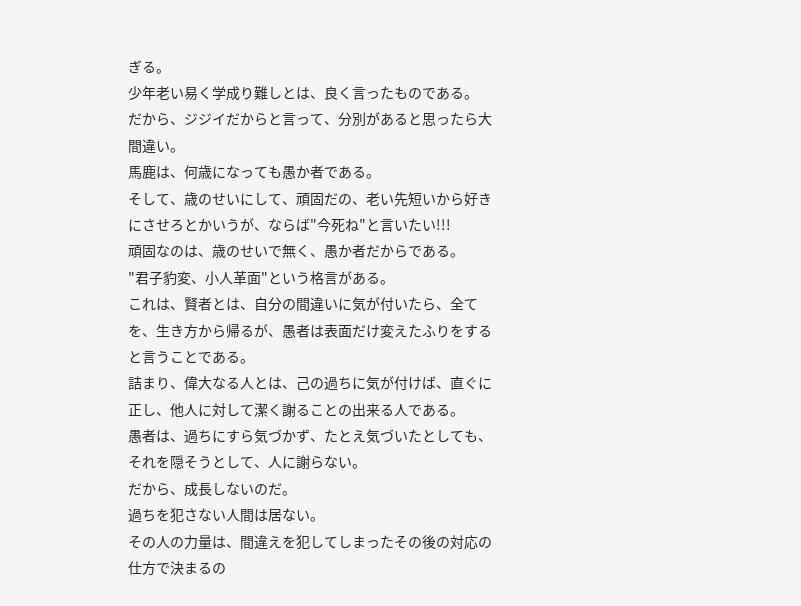ぎる。
少年老い易く学成り難しとは、良く言ったものである。
だから、ジジイだからと言って、分別があると思ったら大間違い。
馬鹿は、何歳になっても愚か者である。
そして、歳のせいにして、頑固だの、老い先短いから好きにさせろとかいうが、ならば"今死ね"と言いたい!!!
頑固なのは、歳のせいで無く、愚か者だからである。
"君子豹変、小人革面"という格言がある。
これは、賢者とは、自分の間違いに気が付いたら、全てを、生き方から帰るが、愚者は表面だけ変えたふりをすると言うことである。
詰まり、偉大なる人とは、己の過ちに気が付けば、直ぐに正し、他人に対して潔く謝ることの出来る人である。
愚者は、過ちにすら気づかず、たとえ気づいたとしても、それを隠そうとして、人に謝らない。
だから、成長しないのだ。
過ちを犯さない人間は居ない。
その人の力量は、間違えを犯してしまったその後の対応の仕方で決まるの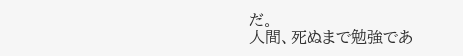だ。
人間、死ぬまで勉強であ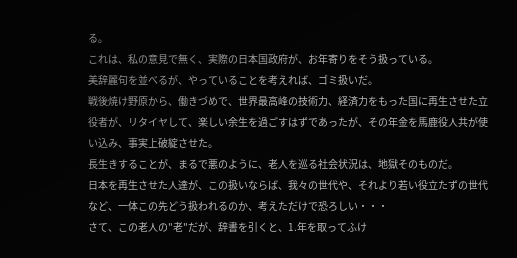る。
これは、私の意見で無く、実際の日本国政府が、お年寄りをそう扱っている。
美辞麗句を並べるが、やっていることを考えれば、ゴミ扱いだ。
戦後焼け野原から、働きづめで、世界最高峰の技術力、経済力をもった国に再生させた立役者が、リタイヤして、楽しい余生を過ごすはずであったが、その年金を馬鹿役人共が使い込み、事実上破綻させた。
長生きすることが、まるで悪のように、老人を巡る社会状況は、地獄そのものだ。
日本を再生させた人達が、この扱いならば、我々の世代や、それより若い役立たずの世代など、一体この先どう扱われるのか、考えただけで恐ろしい・・・
さて、この老人の"老"だが、辞書を引くと、1.年を取ってふけ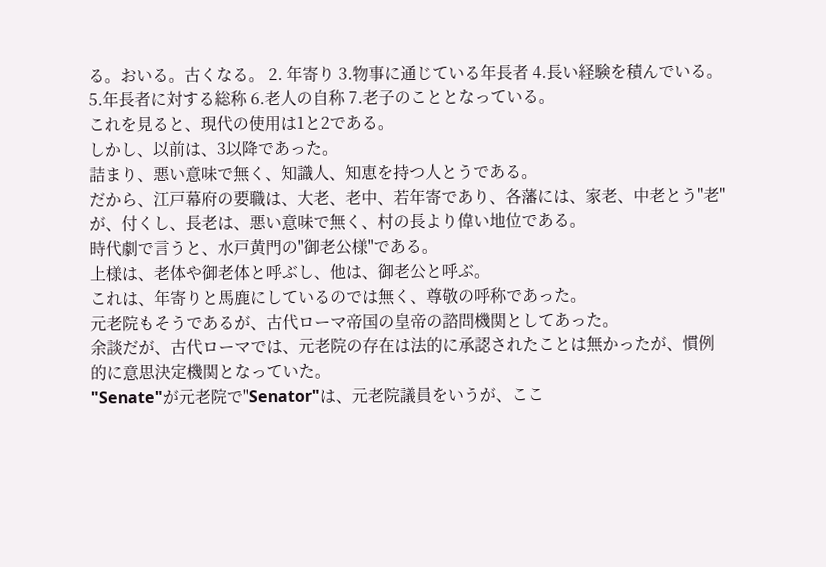る。おいる。古くなる。 2. 年寄り 3.物事に通じている年長者 4.長い経験を積んでいる。 5.年長者に対する総称 6.老人の自称 7.老子のこととなっている。
これを見ると、現代の使用は1と2である。
しかし、以前は、3以降であった。
詰まり、悪い意味で無く、知識人、知恵を持つ人とうである。
だから、江戸幕府の要職は、大老、老中、若年寄であり、各藩には、家老、中老とう"老"が、付くし、長老は、悪い意味で無く、村の長より偉い地位である。
時代劇で言うと、水戸黄門の"御老公様"である。
上様は、老体や御老体と呼ぶし、他は、御老公と呼ぶ。
これは、年寄りと馬鹿にしているのでは無く、尊敬の呼称であった。
元老院もそうであるが、古代ローマ帝国の皇帝の諮問機関としてあった。
余談だが、古代ローマでは、元老院の存在は法的に承認されたことは無かったが、慣例的に意思決定機関となっていた。
"Senate"が元老院で"Senator"は、元老院議員をいうが、ここ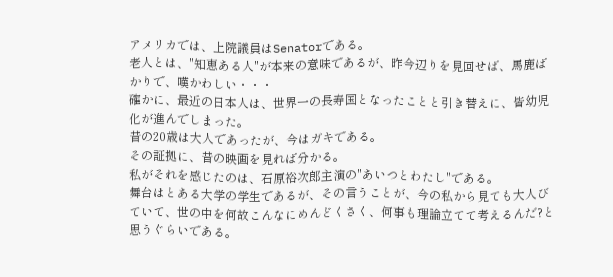アメリカでは、上院議員はSenatorである。
老人とは、"知恵ある人"が本来の意味であるが、昨今辺りを見回せば、馬鹿ばかりで、嘆かわしい・・・
確かに、最近の日本人は、世界一の長寿国となったことと引き替えに、皆幼児化が進んでしまった。
昔の20歳は大人であったが、今はガキである。
その証拠に、昔の映画を見れば分かる。
私がそれを感じたのは、石原裕次郎主演の"あいつとわたし"である。
舞台はとある大学の学生であるが、その言うことが、今の私から見ても大人びていて、世の中を何故こんなにめんどくさく、何事も理論立てて考えるんだ?と思うぐらいである。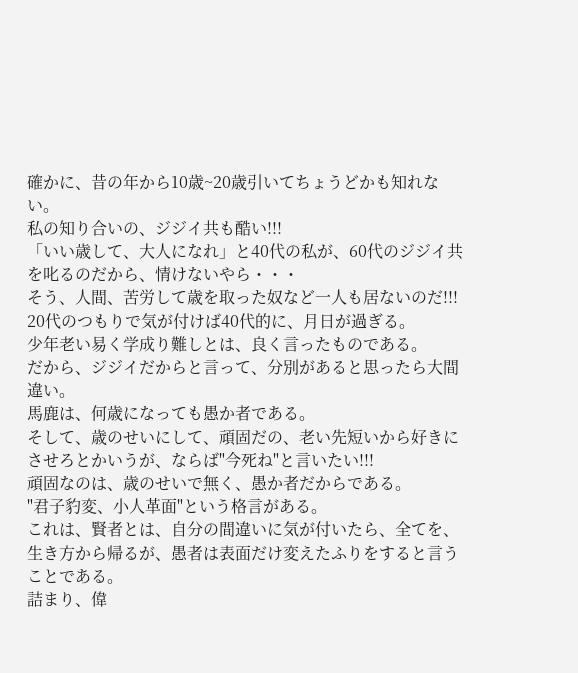確かに、昔の年から10歳~20歳引いてちょうどかも知れない。
私の知り合いの、ジジイ共も酷い!!!
「いい歳して、大人になれ」と40代の私が、60代のジジイ共を叱るのだから、情けないやら・・・
そう、人間、苦労して歳を取った奴など一人も居ないのだ!!!
20代のつもりで気が付けば40代的に、月日が過ぎる。
少年老い易く学成り難しとは、良く言ったものである。
だから、ジジイだからと言って、分別があると思ったら大間違い。
馬鹿は、何歳になっても愚か者である。
そして、歳のせいにして、頑固だの、老い先短いから好きにさせろとかいうが、ならば"今死ね"と言いたい!!!
頑固なのは、歳のせいで無く、愚か者だからである。
"君子豹変、小人革面"という格言がある。
これは、賢者とは、自分の間違いに気が付いたら、全てを、生き方から帰るが、愚者は表面だけ変えたふりをすると言うことである。
詰まり、偉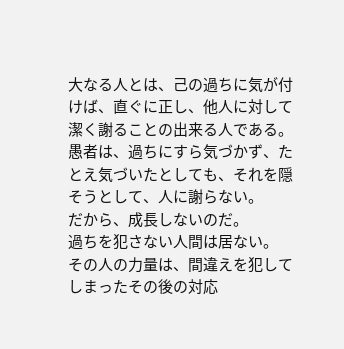大なる人とは、己の過ちに気が付けば、直ぐに正し、他人に対して潔く謝ることの出来る人である。
愚者は、過ちにすら気づかず、たとえ気づいたとしても、それを隠そうとして、人に謝らない。
だから、成長しないのだ。
過ちを犯さない人間は居ない。
その人の力量は、間違えを犯してしまったその後の対応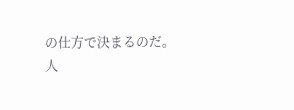の仕方で決まるのだ。
人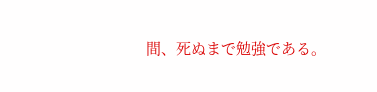間、死ぬまで勉強である。